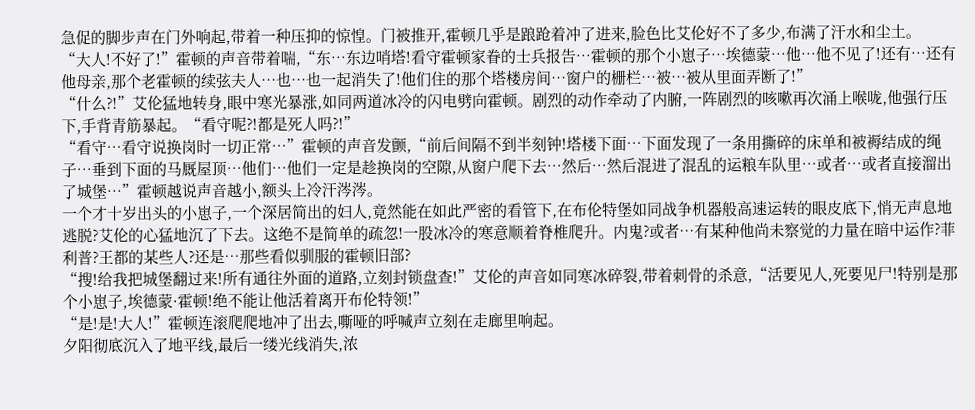急促的脚步声在门外响起,带着一种压抑的惊惶。门被推开,霍顿几乎是踉跄着冲了进来,脸色比艾伦好不了多少,布满了汗水和尘土。
“大人!不好了!”霍顿的声音带着喘,“东…东边哨塔!看守霍顿家眷的士兵报告…霍顿的那个小崽子…埃德蒙…他…他不见了!还有…还有他母亲,那个老霍顿的续弦夫人…也…也一起消失了!他们住的那个塔楼房间…窗户的栅栏…被…被从里面弄断了!”
“什么?!”艾伦猛地转身,眼中寒光暴涨,如同两道冰冷的闪电劈向霍顿。剧烈的动作牵动了内腑,一阵剧烈的咳嗽再次涌上喉咙,他强行压下,手背青筋暴起。“看守呢?!都是死人吗?!”
“看守…看守说换岗时一切正常…”霍顿的声音发颤,“前后间隔不到半刻钟!塔楼下面…下面发现了一条用撕碎的床单和被褥结成的绳子…垂到下面的马厩屋顶…他们…他们一定是趁换岗的空隙,从窗户爬下去…然后…然后混进了混乱的运粮车队里…或者…或者直接溜出了城堡…”霍顿越说声音越小,额头上冷汗涔涔。
一个才十岁出头的小崽子,一个深居简出的妇人,竟然能在如此严密的看管下,在布伦特堡如同战争机器般高速运转的眼皮底下,悄无声息地逃脱?艾伦的心猛地沉了下去。这绝不是简单的疏忽!一股冰冷的寒意顺着脊椎爬升。内鬼?或者…有某种他尚未察觉的力量在暗中运作?菲利普?王都的某些人?还是…那些看似驯服的霍顿旧部?
“搜!给我把城堡翻过来!所有通往外面的道路,立刻封锁盘查!”艾伦的声音如同寒冰碎裂,带着刺骨的杀意,“活要见人,死要见尸!特别是那个小崽子,埃德蒙·霍顿!绝不能让他活着离开布伦特领!”
“是!是!大人!”霍顿连滚爬爬地冲了出去,嘶哑的呼喊声立刻在走廊里响起。
夕阳彻底沉入了地平线,最后一缕光线消失,浓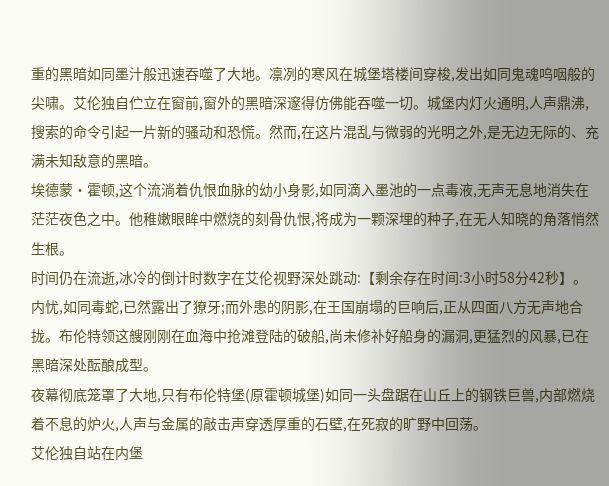重的黑暗如同墨汁般迅速吞噬了大地。凛冽的寒风在城堡塔楼间穿梭,发出如同鬼魂呜咽般的尖啸。艾伦独自伫立在窗前,窗外的黑暗深邃得仿佛能吞噬一切。城堡内灯火通明,人声鼎沸,搜索的命令引起一片新的骚动和恐慌。然而,在这片混乱与微弱的光明之外,是无边无际的、充满未知敌意的黑暗。
埃德蒙·霍顿,这个流淌着仇恨血脉的幼小身影,如同滴入墨池的一点毒液,无声无息地消失在茫茫夜色之中。他稚嫩眼眸中燃烧的刻骨仇恨,将成为一颗深埋的种子,在无人知晓的角落悄然生根。
时间仍在流逝,冰冷的倒计时数字在艾伦视野深处跳动:【剩余存在时间:3小时58分42秒】。内忧,如同毒蛇,已然露出了獠牙;而外患的阴影,在王国崩塌的巨响后,正从四面八方无声地合拢。布伦特领这艘刚刚在血海中抢滩登陆的破船,尚未修补好船身的漏洞,更猛烈的风暴,已在黑暗深处酝酿成型。
夜幕彻底笼罩了大地,只有布伦特堡(原霍顿城堡)如同一头盘踞在山丘上的钢铁巨兽,内部燃烧着不息的炉火,人声与金属的敲击声穿透厚重的石壁,在死寂的旷野中回荡。
艾伦独自站在内堡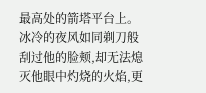最高处的箭塔平台上。冰冷的夜风如同剃刀般刮过他的脸颊,却无法熄灭他眼中灼烧的火焰,更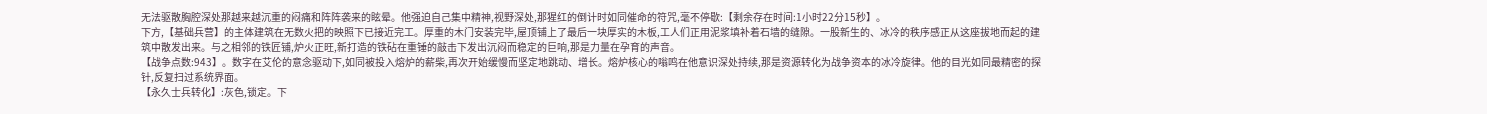无法驱散胸腔深处那越来越沉重的闷痛和阵阵袭来的眩晕。他强迫自己集中精神,视野深处,那猩红的倒计时如同催命的符咒,毫不停歇:【剩余存在时间:1小时22分15秒】。
下方,【基础兵营】的主体建筑在无数火把的映照下已接近完工。厚重的木门安装完毕,屋顶铺上了最后一块厚实的木板,工人们正用泥浆填补着石墙的缝隙。一股新生的、冰冷的秩序感正从这座拔地而起的建筑中散发出来。与之相邻的铁匠铺,炉火正旺,新打造的铁砧在重锤的敲击下发出沉闷而稳定的巨响,那是力量在孕育的声音。
【战争点数:943】。数字在艾伦的意念驱动下,如同被投入熔炉的薪柴,再次开始缓慢而坚定地跳动、增长。熔炉核心的嗡鸣在他意识深处持续,那是资源转化为战争资本的冰冷旋律。他的目光如同最精密的探针,反复扫过系统界面。
【永久士兵转化】:灰色,锁定。下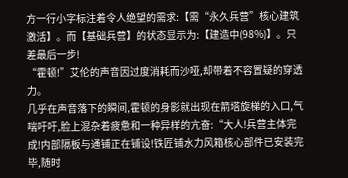方一行小字标注着令人绝望的需求:【需“永久兵营”核心建筑激活】。而【基础兵营】的状态显示为:【建造中(98%)】。只差最后一步!
“霍顿!”艾伦的声音因过度消耗而沙哑,却带着不容置疑的穿透力。
几乎在声音落下的瞬间,霍顿的身影就出现在箭塔旋梯的入口,气喘吁吁,脸上混杂着疲惫和一种异样的亢奋:“大人!兵营主体完成!内部隔板与通铺正在铺设!铁匠铺水力风箱核心部件已安装完毕,随时